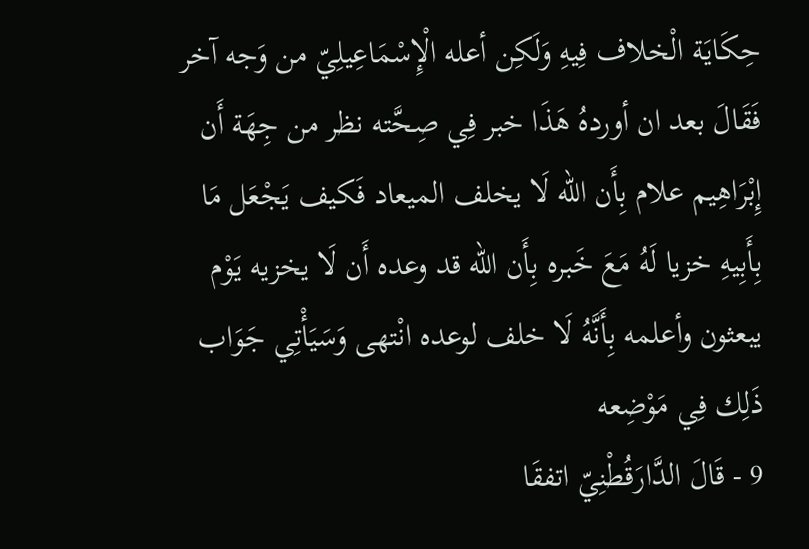حِكَايَة الْخلاف فِيهِ وَلَكِن أعله الْإِسْمَاعِيلِيّ من وَجه آخر فَقَالَ بعد ان أوردهُ هَذَا خبر فِي صِحَّته نظر من جِهَة أَن إِبْرَاهِيم علام بِأَن الله لَا يخلف الميعاد فَكيف يَجْعَل مَا بِأَبِيهِ خزيا لَهُ مَعَ خَبره بِأَن الله قد وعده أَن لَا يخزيه يَوْم يبعثون وأعلمه بِأَنَّهُ لَا خلف لوعده انْتهى وَسَيَأْتِي جَوَاب ذَلِك فِي مَوْضِعه
9 - قَالَ الدَّارَقُطْنِيّ اتفقَا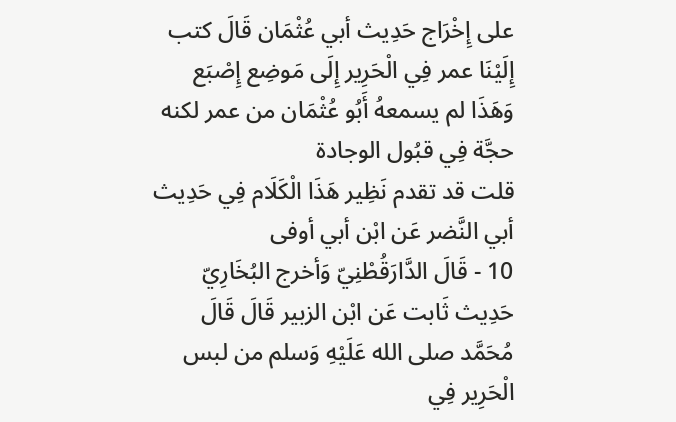على إِخْرَاج حَدِيث أبي عُثْمَان قَالَ كتب إِلَيْنَا عمر فِي الْحَرِير إِلَى مَوضِع إِصْبَع وَهَذَا لم يسمعهُ أَبُو عُثْمَان من عمر لكنه حجَّة فِي قبُول الوجادة
قلت قد تقدم نَظِير هَذَا الْكَلَام فِي حَدِيث أبي النَّضر عَن ابْن أبي أوفى
10 - قَالَ الدَّارَقُطْنِيّ وَأخرج البُخَارِيّ حَدِيث ثَابت عَن ابْن الزبير قَالَ قَالَ مُحَمَّد صلى الله عَلَيْهِ وَسلم من لبس الْحَرِير فِي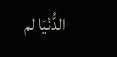الدُّنْيَا لم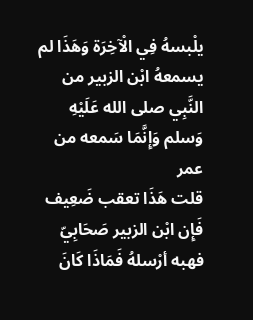يلْبسهُ فِي الْآخِرَة وَهَذَا لم يسمعهُ ابْن الزبير من النَّبِي صلى الله عَلَيْهِ وَسلم وَإِنَّمَا سَمعه من عمر
قلت هَذَا تعقب ضَعِيف فَإِن ابْن الزبير صَحَابِيّ فهبه أرْسلهُ فَمَاذَا كَانَ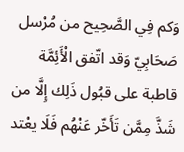وَكم فِي الصَّحِيح من مُرْسل صَحَابِيّ وَقد اتّفق الْأَئِمَّة قاطبة على قبُول ذَلِك إِلَّا من شَذَّ مِمَّن تَأَخّر عَنْهُم فَلَا يعْتد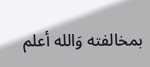بمخالفته وَالله أعلم